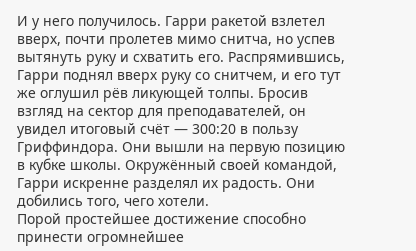И у него получилось. Гарри ракетой взлетел вверх, почти пролетев мимо снитча, но успев вытянуть руку и схватить его. Распрямившись, Гарри поднял вверх руку со снитчем, и его тут же оглушил рёв ликующей толпы. Бросив взгляд на сектор для преподавателей, он увидел итоговый счёт — 300:20 в пользу Гриффиндора. Они вышли на первую позицию в кубке школы. Окружённый своей командой, Гарри искренне разделял их радость. Они добились того, чего хотели.
Порой простейшее достижение способно принести огромнейшее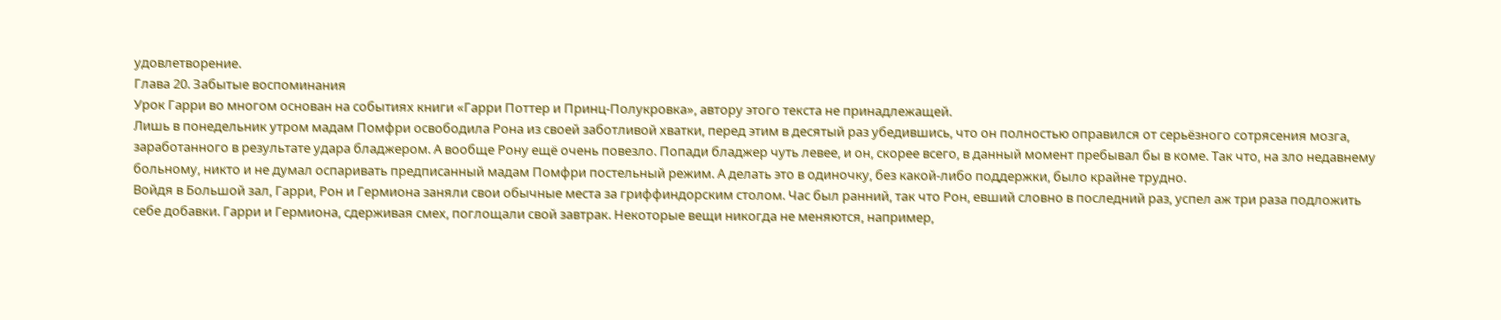удовлетворение.
Глава 20. Забытые воспоминания
Урок Гарри во многом основан на событиях книги «Гарри Поттер и Принц-Полукровка», автору этого текста не принадлежащей.
Лишь в понедельник утром мадам Помфри освободила Рона из своей заботливой хватки, перед этим в десятый раз убедившись, что он полностью оправился от серьёзного сотрясения мозга, заработанного в результате удара бладжером. А вообще Рону ещё очень повезло. Попади бладжер чуть левее, и он, скорее всего, в данный момент пребывал бы в коме. Так что, на зло недавнему больному, никто и не думал оспаривать предписанный мадам Помфри постельный режим. А делать это в одиночку, без какой-либо поддержки, было крайне трудно.
Войдя в Большой зал, Гарри, Рон и Гермиона заняли свои обычные места за гриффиндорским столом. Час был ранний, так что Рон, евший словно в последний раз, успел аж три раза подложить себе добавки. Гарри и Гермиона, сдерживая смех, поглощали свой завтрак. Некоторые вещи никогда не меняются, например,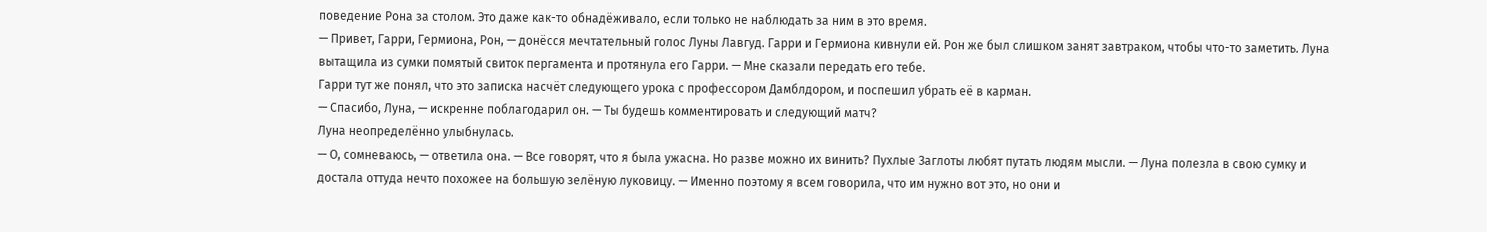поведение Рона за столом. Это даже как-то обнадёживало, если только не наблюдать за ним в это время.
— Привет, Гарри, Гермиона, Рон, — донёсся мечтательный голос Луны Лавгуд. Гарри и Гермиона кивнули ей. Рон же был слишком занят завтраком, чтобы что-то заметить. Луна вытащила из сумки помятый свиток пергамента и протянула его Гарри. — Мне сказали передать его тебе.
Гарри тут же понял, что это записка насчёт следующего урока с профессором Дамблдором, и поспешил убрать её в карман.
— Спасибо, Луна, — искренне поблагодарил он. — Ты будешь комментировать и следующий матч?
Луна неопределённо улыбнулась.
— О, сомневаюсь, — ответила она. — Все говорят, что я была ужасна. Но разве можно их винить? Пухлые Заглоты любят путать людям мысли. — Луна полезла в свою сумку и достала оттуда нечто похожее на большую зелёную луковицу. — Именно поэтому я всем говорила, что им нужно вот это, но они и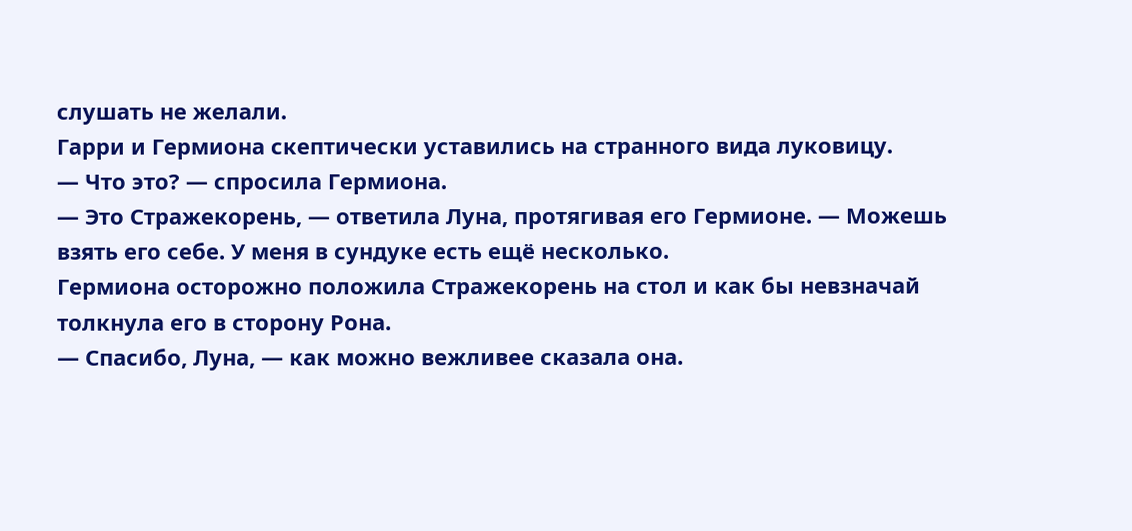слушать не желали.
Гарри и Гермиона скептически уставились на странного вида луковицу.
— Что это? — спросила Гермиона.
— Это Стражекорень, — ответила Луна, протягивая его Гермионе. — Можешь взять его себе. У меня в сундуке есть ещё несколько.
Гермиона осторожно положила Стражекорень на стол и как бы невзначай толкнула его в сторону Рона.
— Спасибо, Луна, — как можно вежливее сказала она.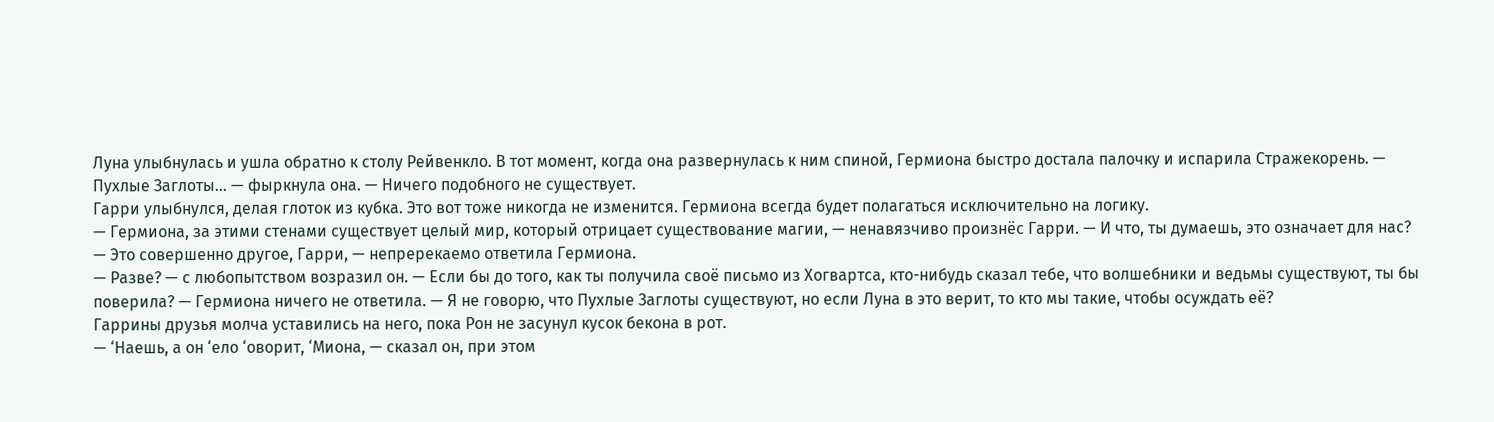Луна улыбнулась и ушла обратно к столу Рейвенкло. В тот момент, когда она развернулась к ним спиной, Гермиона быстро достала палочку и испарила Стражекорень. — Пухлые Заглоты... — фыркнула она. — Ничего подобного не существует.
Гарри улыбнулся, делая глоток из кубка. Это вот тоже никогда не изменится. Гермиона всегда будет полагаться исключительно на логику.
— Гермиона, за этими стенами существует целый мир, который отрицает существование магии, — ненавязчиво произнёс Гарри. — И что, ты думаешь, это означает для нас?
— Это совершенно другое, Гарри, — непререкаемо ответила Гермиона.
— Разве? — с любопытством возразил он. — Если бы до того, как ты получила своё письмо из Хогвартса, кто-нибудь сказал тебе, что волшебники и ведьмы существуют, ты бы поверила? — Гермиона ничего не ответила. — Я не говорю, что Пухлые Заглоты существуют, но если Луна в это верит, то кто мы такие, чтобы осуждать её?
Гаррины друзья молча уставились на него, пока Рон не засунул кусок бекона в рот.
— ‘Наешь, а он ‘ело ‘оворит, ‘Миона, — сказал он, при этом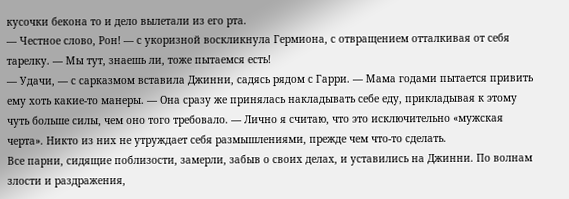кусочки бекона то и дело вылетали из его рта.
— Честное слово, Рон! — с укоризной воскликнула Гермиона, с отвращением отталкивая от себя тарелку. — Мы тут, знаешь ли, тоже пытаемся есть!
— Удачи, — с сарказмом вставила Джинни, садясь рядом с Гарри. — Мама годами пытается привить ему хоть какие-то манеры. — Она сразу же принялась накладывать себе еду, прикладывая к этому чуть больше силы, чем оно того требовало. — Лично я считаю, что это исключительно «мужская черта». Никто из них не утруждает себя размышлениями, прежде чем что-то сделать.
Все парни, сидящие поблизости, замерли, забыв о своих делах, и уставились на Джинни. По волнам злости и раздражения,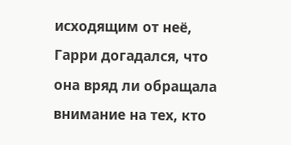исходящим от неё, Гарри догадался, что она вряд ли обращала внимание на тех, кто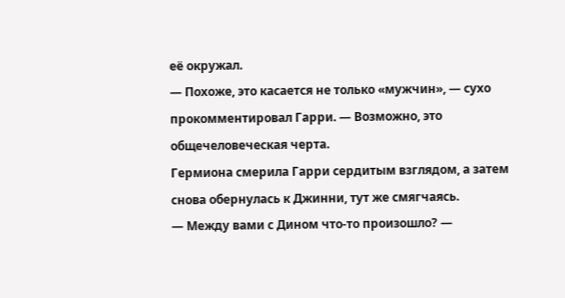её окружал.
— Похоже, это касается не только «мужчин», — сухо прокомментировал Гарри. — Возможно, это общечеловеческая черта.
Гермиона смерила Гарри сердитым взглядом, а затем снова обернулась к Джинни, тут же смягчаясь.
— Между вами с Дином что-то произошло? —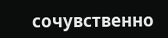сочувственно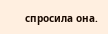спросила она.